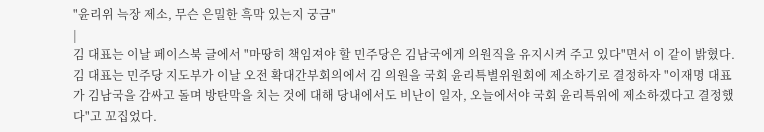"윤리위 늑장 제소, 무슨 은밀한 흑막 있는지 궁금"
|
김 대표는 이날 페이스북 글에서 "마땅히 책임져야 할 민주당은 김남국에게 의원직을 유지시켜 주고 있다"면서 이 같이 밝혔다. 김 대표는 민주당 지도부가 이날 오전 확대간부회의에서 김 의원을 국회 윤리특별위원회에 제소하기로 결정하자 "이재명 대표가 김남국을 감싸고 돌며 방탄막을 치는 것에 대해 당내에서도 비난이 일자, 오늘에서야 국회 윤리특위에 제소하겠다고 결정했다"고 꼬집었다.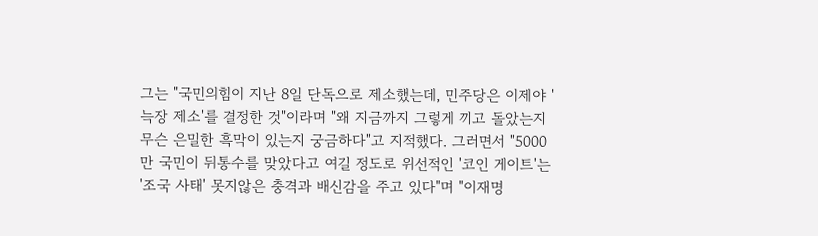그는 "국민의힘이 지난 8일 단독으로 제소했는데, 민주당은 이제야 '늑장 제소'를 결정한 것"이라며 "왜 지금까지 그렇게 끼고 돌았는지 무슨 은밀한 흑막이 있는지 궁금하다"고 지적했다. 그러면서 "5000만 국민이 뒤통수를 맞았다고 여길 정도로 위선적인 '코인 게이트'는 '조국 사태' 못지않은 충격과 배신감을 주고 있다"며 "이재명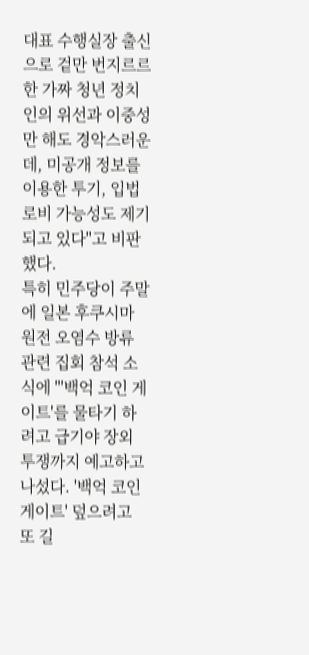대표 수행실장 출신으로 겉만 번지르르한 가짜 청년 정치인의 위선과 이중성만 해도 경악스러운데, 미공개 정보를 이용한 투기, 입법 로비 가능성도 제기되고 있다"고 비판했다.
특히 민주당이 주말에 일본 후쿠시마 원전 오염수 방류 관련 집회 참석 소식에 "'백억 코인 게이트'를 물타기 하려고 급기야 장외 투쟁까지 예고하고 나섰다. '백억 코인 게이트' 덮으려고 또 길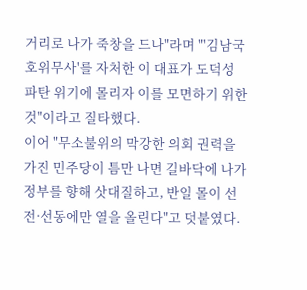거리로 나가 죽창을 드나"라며 "'김남국 호위무사'를 자처한 이 대표가 도덕성 파탄 위기에 몰리자 이를 모면하기 위한 것"이라고 질타했다.
이어 "무소불위의 막강한 의회 권력을 가진 민주당이 틈만 나면 길바닥에 나가 정부를 향해 삿대질하고, 반일 몰이 선전·선동에만 열을 올린다"고 덧붙였다.